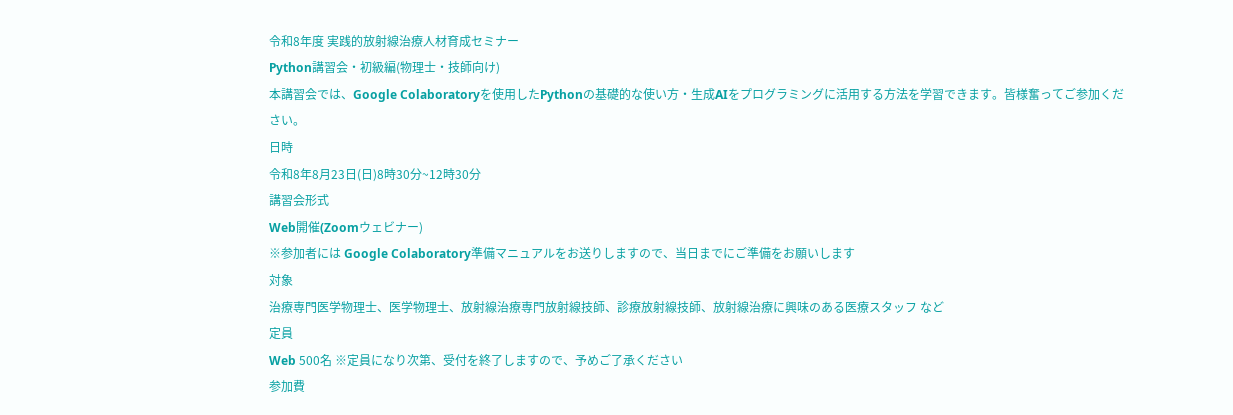令和8年度 実践的放射線治療人材育成セミナー
Python講習会・初級編(物理士・技師向け)
本講習会では、Google Colaboratoryを使用したPythonの基礎的な使い方・生成AIをプログラミングに活用する方法を学習できます。皆様奮ってご参加ください。
日時
令和8年8月23日(日)8時30分~12時30分
講習会形式
Web開催(Zoomウェビナー)
※参加者には Google Colaboratory準備マニュアルをお送りしますので、当日までにご準備をお願いします
対象
治療専門医学物理士、医学物理士、放射線治療専門放射線技師、診療放射線技師、放射線治療に興味のある医療スタッフ など
定員
Web 500名 ※定員になり次第、受付を終了しますので、予めご了承ください
参加費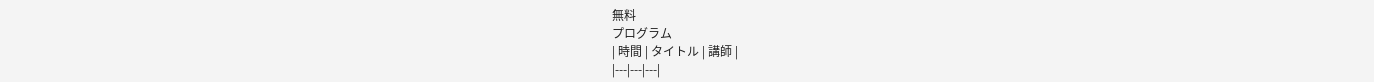無料
プログラム
| 時間 | タイトル | 講師 |
|---|---|---|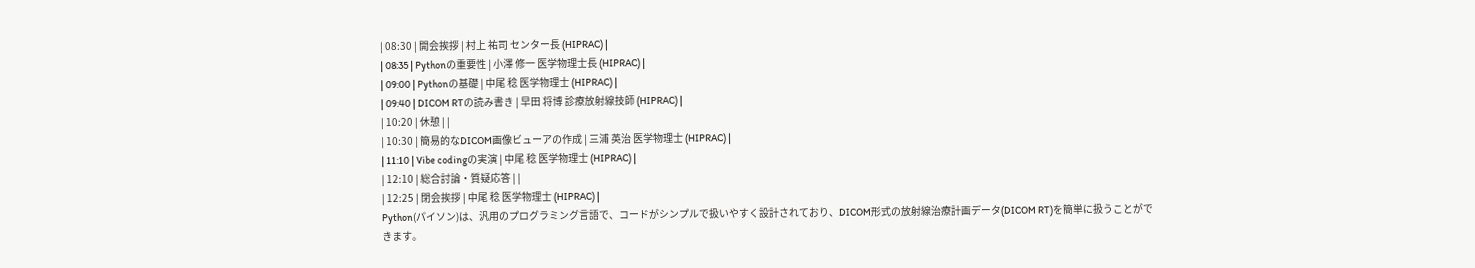| 08:30 | 開会挨拶 | 村上 祐司 センター長 (HIPRAC) |
| 08:35 | Pythonの重要性 | 小澤 修一 医学物理士長 (HIPRAC) |
| 09:00 | Pythonの基礎 | 中尾 稔 医学物理士 (HIPRAC) |
| 09:40 | DICOM RTの読み書き | 早田 将博 診療放射線技師 (HIPRAC) |
| 10:20 | 休憩 | |
| 10:30 | 簡易的なDICOM画像ビューアの作成 | 三浦 英治 医学物理士 (HIPRAC) |
| 11:10 | Vibe codingの実演 | 中尾 稔 医学物理士 (HIPRAC) |
| 12:10 | 総合討論・質疑応答 | |
| 12:25 | 閉会挨拶 | 中尾 稔 医学物理士 (HIPRAC) |
Python(パイソン)は、汎用のプログラミング言語で、コードがシンプルで扱いやすく設計されており、DICOM形式の放射線治療計画データ(DICOM RT)を簡単に扱うことができます。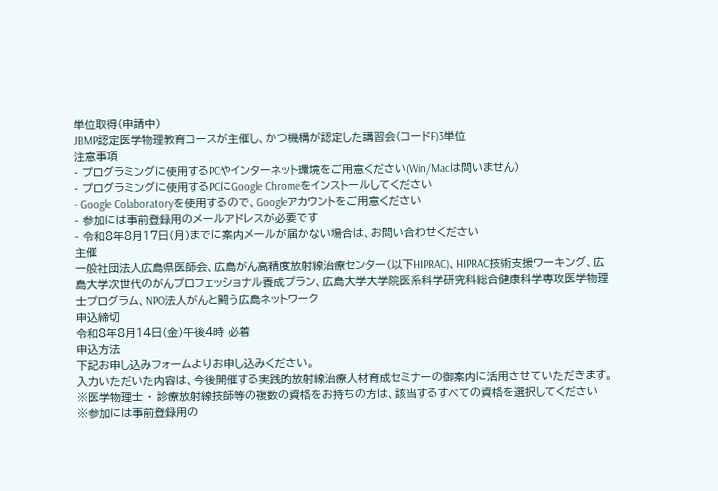単位取得(申請中)
JBMP認定医学物理教育コースが主催し、かつ機構が認定した講習会(コードF)3単位
注意事項
- プログラミングに使用するPCやインターネット環境をご用意ください(Win/Macは問いません)
- プログラミングに使用するPCにGoogle Chromeをインストールしてください
- Google Colaboratoryを使用するので、Googleアカウントをご用意ください
- 参加には事前登録用のメールアドレスが必要です
- 令和8年8月17日(月)までに案内メールが届かない場合は、お問い合わせください
主催
一般社団法人広島県医師会、広島がん高精度放射線治療センター(以下HIPRAC)、HIPRAC技術支援ワーキング、広島大学次世代のがんプロフェッショナル養成プラン、広島大学大学院医系科学研究科総合健康科学専攻医学物理士プログラム、NPO法人がんと闘う広島ネットワーク
申込締切
令和8年8月14日(金)午後4時 必着
申込方法
下記お申し込みフォームよりお申し込みください。
入力いただいた内容は、今後開催する実践的放射線治療人材育成セミナーの御案内に活用させていただきます。
※医学物理士 ・ 診療放射線技師等の複数の資格をお持ちの方は、該当するすべての資格を選択してください
※参加には事前登録用の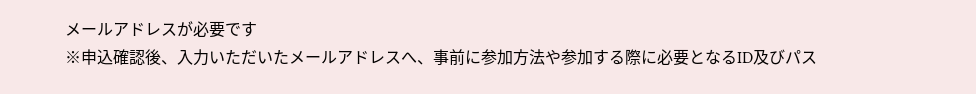メールアドレスが必要です
※申込確認後、入力いただいたメールアドレスへ、事前に参加方法や参加する際に必要となるID及びパス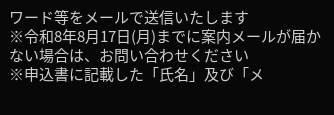ワード等をメールで送信いたします
※令和8年8月17日(月)までに案内メールが届かない場合は、お問い合わせください
※申込書に記載した「氏名」及び「メ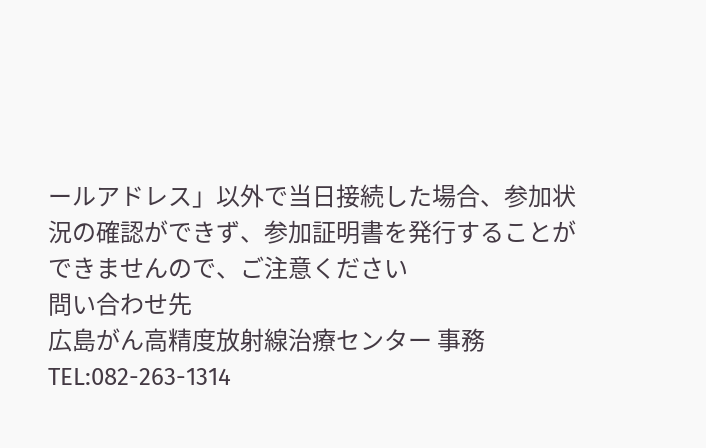ールアドレス」以外で当日接続した場合、参加状況の確認ができず、参加証明書を発行することができませんので、ご注意ください
問い合わせ先
広島がん高精度放射線治療センター 事務
TEL:082-263-1314